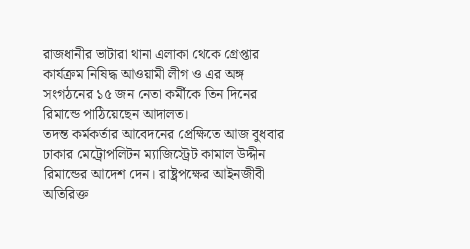রাজধানীর ভাটারা থানা এলাকা থেকে গ্রেপ্তার কার্যক্রম নিষিদ্ধ আওয়ামী লীগ ও এর অঙ্গ সংগঠনের ১৫ জন নেতা কর্মীকে তিন দিনের রিমান্ডে পাঠিয়েছেন আদালত।
তদন্ত কর্মকর্তার আবেদনের প্রেক্ষিতে আজ বুধবার ঢাকার মেট্রোপলিটন ম্যাজিস্ট্রেট কামাল উদ্দীন রিমান্ডের আদেশ দেন। রাষ্ট্রপক্ষের আইনজীবী অতিরিক্ত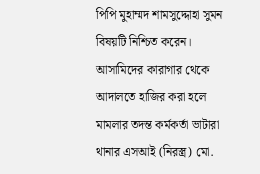পিপি মুহাম্মদ শামসুদ্দোহা সুমন বিষয়টি নিশ্চিত করেন।
আসামিদের কারাগার থেকে আদালতে হাজির করা হলে মামলার তদন্ত কর্মকর্তা ভাটারা থানার এসআই (নিরস্ত্র) মো.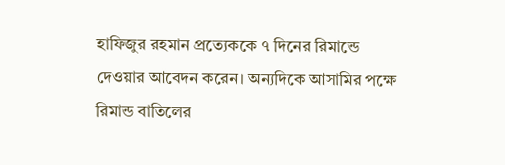হাফিজুর রহমান প্রত্যেককে ৭ দিনের রিমান্ডে দেওয়ার আবেদন করেন। অন্যদিকে আসামির পক্ষে রিমান্ড বাতিলের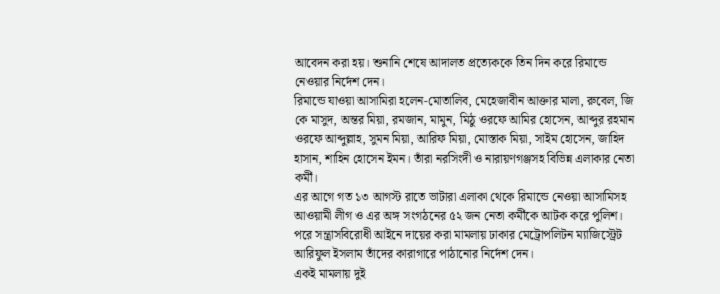আবেদন করা হয়। শুনানি শেষে আদালত প্রত্যেককে তিন দিন করে রিমান্ডে নেওয়ার নির্দেশ দেন।
রিমান্ডে যাওয়া আসামিরা হলেন-মোতালিব, মেহেজাবীন আক্তার মালা, রুবেল, জি কে মাসুদ, অন্তর মিয়া, রমজান, মামুন, মিঠু ওরফে আমির হোসেন, আব্দুর রহমান ওরফে আব্দুল্লাহ, সুমন মিয়া, আরিফ মিয়া, মোস্তাক মিয়া, সাইম হোসেন, জাহিদ হাসান, শাহিন হোসেন ইমন। তাঁরা নরসিংদী ও নারায়ণগঞ্জসহ বিভিন্ন এলাকার নেতা কর্মী।
এর আগে গত ১৩ আগস্ট রাতে ভাটারা এলাকা থেকে রিমান্ডে নেওয়া আসামিসহ আওয়ামী লীগ ও এর অঙ্গ সংগঠনের ৫২ জন নেতা কর্মীকে আটক করে পুলিশ। পরে সন্ত্রাসবিরোধী আইনে দায়ের করা মামলায় ঢাকার মেট্রোপলিটন ম্যাজিস্ট্রেট আরিফুল ইসলাম তাঁদের কারাগারে পাঠানোর নির্দেশ দেন।
একই মামলায় দুই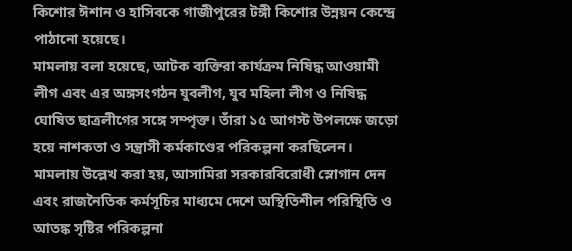কিশোর ঈশান ও হাসিবকে গাজীপুরের টঙ্গী কিশোর উন্নয়ন কেন্দ্রে পাঠানো হয়েছে।
মামলায় বলা হয়েছে, আটক ব্যক্তিরা কার্যক্রম নিষিদ্ধ আওয়ামী লীগ এবং এর অঙ্গসংগঠন যুবলীগ, যুব মহিলা লীগ ও নিষিদ্ধ ঘোষিত ছাত্রলীগের সঙ্গে সম্পৃক্ত। তাঁরা ১৫ আগস্ট উপলক্ষে জড়ো হয়ে নাশকতা ও সন্ত্রাসী কর্মকাণ্ডের পরিকল্পনা করছিলেন।
মামলায় উল্লেখ করা হয়, আসামিরা সরকারবিরোধী স্লোগান দেন এবং রাজনৈতিক কর্মসূচির মাধ্যমে দেশে অস্থিতিশীল পরিস্থিতি ও আতঙ্ক সৃষ্টির পরিকল্পনা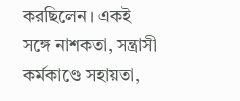করছিলেন। একই সঙ্গে নাশকতা, সন্ত্রাসী কর্মকাণ্ডে সহায়তা,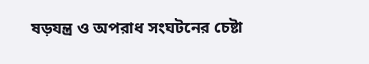ষড়যন্ত্র ও অপরাধ সংঘটনের চেষ্টা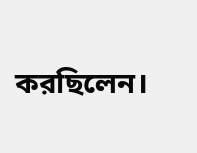করছিলেন।